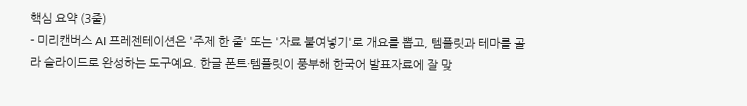핵심 요약 (3줄)
- 미리캔버스 AI 프레젠테이션은 '주제 한 줄' 또는 '자료 붙여넣기'로 개요를 뽑고, 템플릿과 테마를 골라 슬라이드로 완성하는 도구예요. 한글 폰트·템플릿이 풍부해 한국어 발표자료에 잘 맞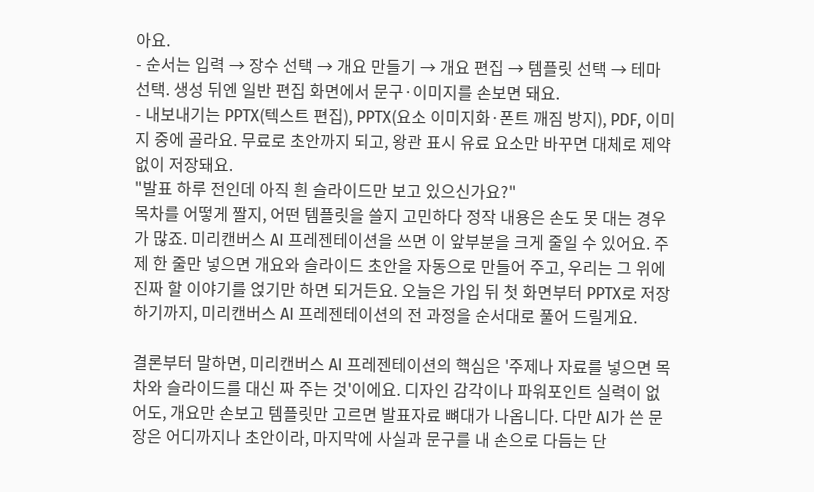아요.
- 순서는 입력 → 장수 선택 → 개요 만들기 → 개요 편집 → 템플릿 선택 → 테마 선택. 생성 뒤엔 일반 편집 화면에서 문구·이미지를 손보면 돼요.
- 내보내기는 PPTX(텍스트 편집), PPTX(요소 이미지화·폰트 깨짐 방지), PDF, 이미지 중에 골라요. 무료로 초안까지 되고, 왕관 표시 유료 요소만 바꾸면 대체로 제약 없이 저장돼요.
"발표 하루 전인데 아직 흰 슬라이드만 보고 있으신가요?"
목차를 어떻게 짤지, 어떤 템플릿을 쓸지 고민하다 정작 내용은 손도 못 대는 경우가 많죠. 미리캔버스 AI 프레젠테이션을 쓰면 이 앞부분을 크게 줄일 수 있어요. 주제 한 줄만 넣으면 개요와 슬라이드 초안을 자동으로 만들어 주고, 우리는 그 위에 진짜 할 이야기를 얹기만 하면 되거든요. 오늘은 가입 뒤 첫 화면부터 PPTX로 저장하기까지, 미리캔버스 AI 프레젠테이션의 전 과정을 순서대로 풀어 드릴게요.

결론부터 말하면, 미리캔버스 AI 프레젠테이션의 핵심은 '주제나 자료를 넣으면 목차와 슬라이드를 대신 짜 주는 것'이에요. 디자인 감각이나 파워포인트 실력이 없어도, 개요만 손보고 템플릿만 고르면 발표자료 뼈대가 나옵니다. 다만 AI가 쓴 문장은 어디까지나 초안이라, 마지막에 사실과 문구를 내 손으로 다듬는 단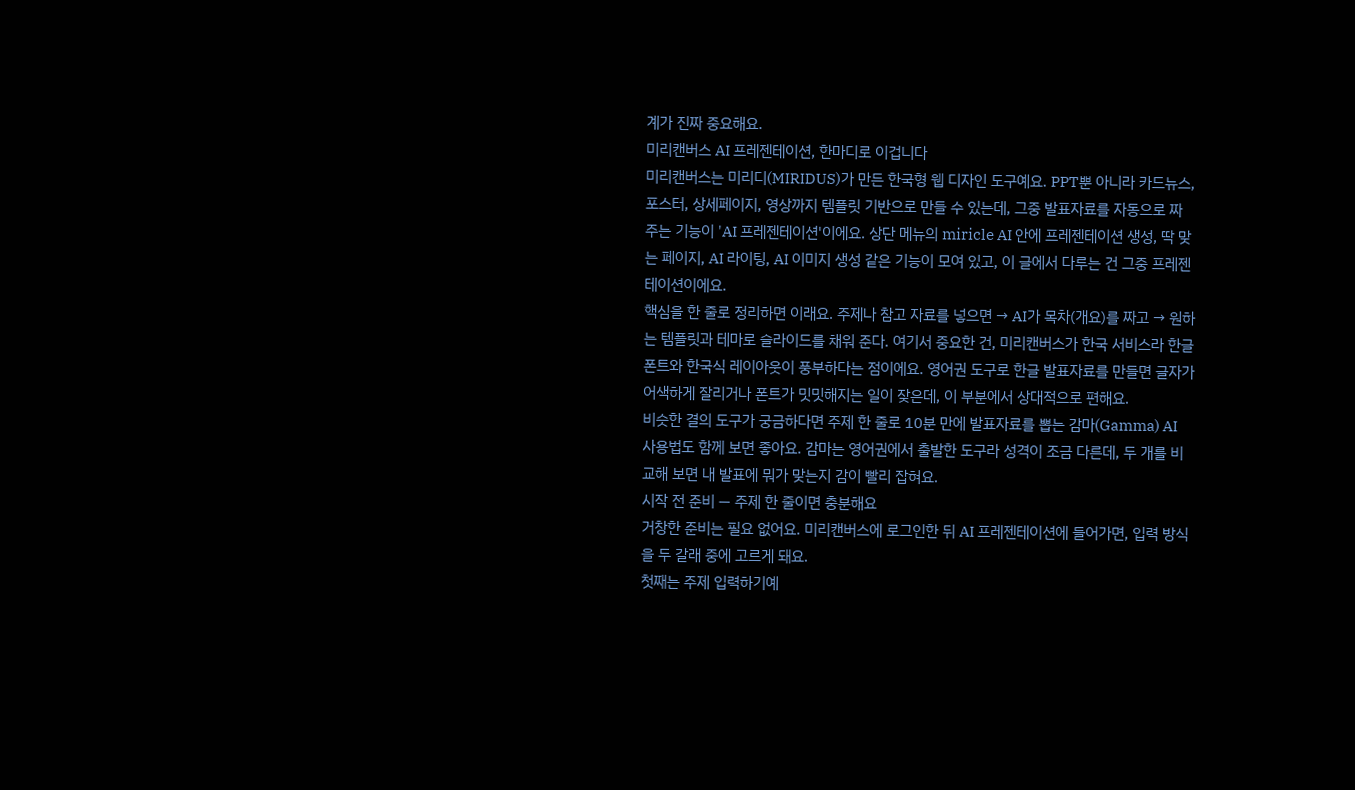계가 진짜 중요해요.
미리캔버스 AI 프레젠테이션, 한마디로 이겁니다
미리캔버스는 미리디(MIRIDUS)가 만든 한국형 웹 디자인 도구예요. PPT뿐 아니라 카드뉴스, 포스터, 상세페이지, 영상까지 템플릿 기반으로 만들 수 있는데, 그중 발표자료를 자동으로 짜 주는 기능이 'AI 프레젠테이션'이에요. 상단 메뉴의 miricle AI 안에 프레젠테이션 생성, 딱 맞는 페이지, AI 라이팅, AI 이미지 생성 같은 기능이 모여 있고, 이 글에서 다루는 건 그중 프레젠테이션이에요.
핵심을 한 줄로 정리하면 이래요. 주제나 참고 자료를 넣으면 → AI가 목차(개요)를 짜고 → 원하는 템플릿과 테마로 슬라이드를 채워 준다. 여기서 중요한 건, 미리캔버스가 한국 서비스라 한글 폰트와 한국식 레이아웃이 풍부하다는 점이에요. 영어권 도구로 한글 발표자료를 만들면 글자가 어색하게 잘리거나 폰트가 밋밋해지는 일이 잦은데, 이 부분에서 상대적으로 편해요.
비슷한 결의 도구가 궁금하다면 주제 한 줄로 10분 만에 발표자료를 뽑는 감마(Gamma) AI 사용법도 함께 보면 좋아요. 감마는 영어권에서 출발한 도구라 성격이 조금 다른데, 두 개를 비교해 보면 내 발표에 뭐가 맞는지 감이 빨리 잡혀요.
시작 전 준비 — 주제 한 줄이면 충분해요
거창한 준비는 필요 없어요. 미리캔버스에 로그인한 뒤 AI 프레젠테이션에 들어가면, 입력 방식을 두 갈래 중에 고르게 돼요.
첫째는 주제 입력하기예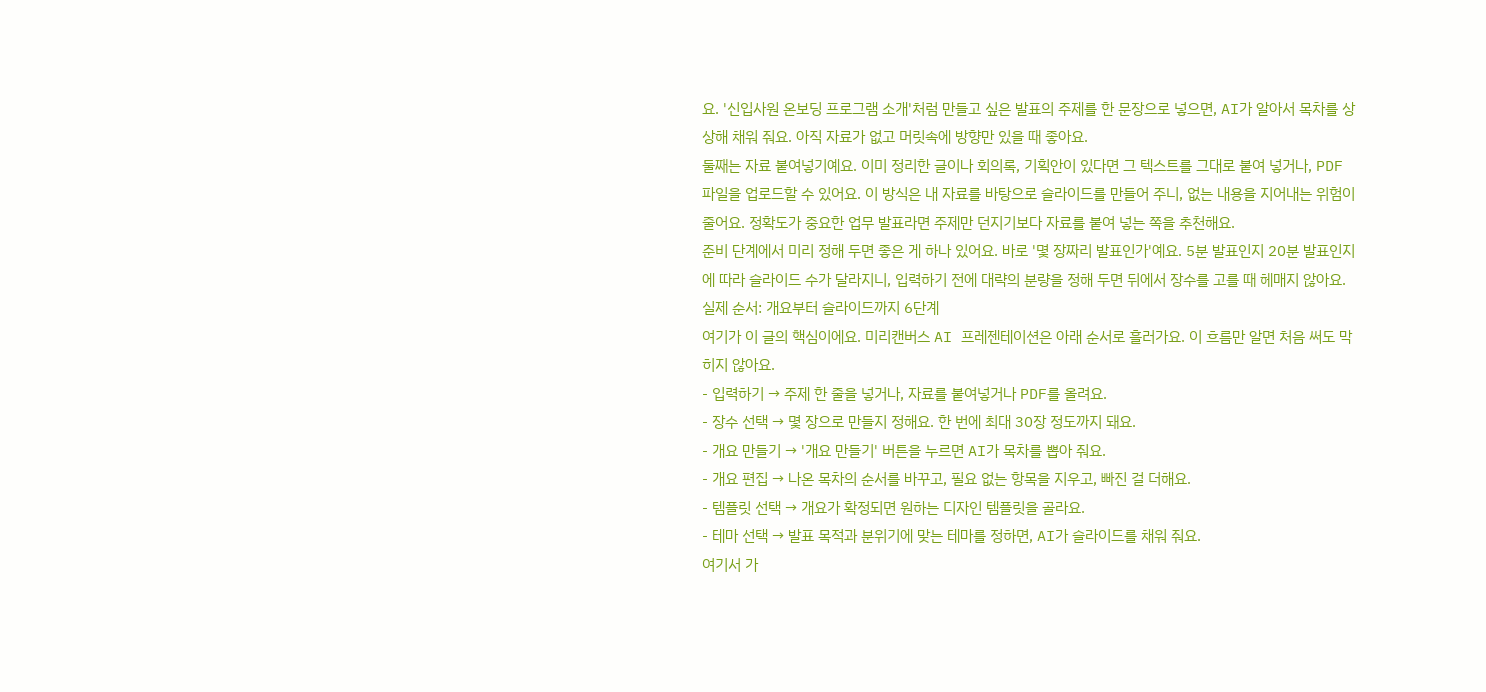요. '신입사원 온보딩 프로그램 소개'처럼 만들고 싶은 발표의 주제를 한 문장으로 넣으면, AI가 알아서 목차를 상상해 채워 줘요. 아직 자료가 없고 머릿속에 방향만 있을 때 좋아요.
둘째는 자료 붙여넣기예요. 이미 정리한 글이나 회의록, 기획안이 있다면 그 텍스트를 그대로 붙여 넣거나, PDF 파일을 업로드할 수 있어요. 이 방식은 내 자료를 바탕으로 슬라이드를 만들어 주니, 없는 내용을 지어내는 위험이 줄어요. 정확도가 중요한 업무 발표라면 주제만 던지기보다 자료를 붙여 넣는 쪽을 추천해요.
준비 단계에서 미리 정해 두면 좋은 게 하나 있어요. 바로 '몇 장짜리 발표인가'예요. 5분 발표인지 20분 발표인지에 따라 슬라이드 수가 달라지니, 입력하기 전에 대략의 분량을 정해 두면 뒤에서 장수를 고를 때 헤매지 않아요.
실제 순서: 개요부터 슬라이드까지 6단계
여기가 이 글의 핵심이에요. 미리캔버스 AI 프레젠테이션은 아래 순서로 흘러가요. 이 흐름만 알면 처음 써도 막히지 않아요.
- 입력하기 → 주제 한 줄을 넣거나, 자료를 붙여넣거나 PDF를 올려요.
- 장수 선택 → 몇 장으로 만들지 정해요. 한 번에 최대 30장 정도까지 돼요.
- 개요 만들기 → '개요 만들기' 버튼을 누르면 AI가 목차를 뽑아 줘요.
- 개요 편집 → 나온 목차의 순서를 바꾸고, 필요 없는 항목을 지우고, 빠진 걸 더해요.
- 템플릿 선택 → 개요가 확정되면 원하는 디자인 템플릿을 골라요.
- 테마 선택 → 발표 목적과 분위기에 맞는 테마를 정하면, AI가 슬라이드를 채워 줘요.
여기서 가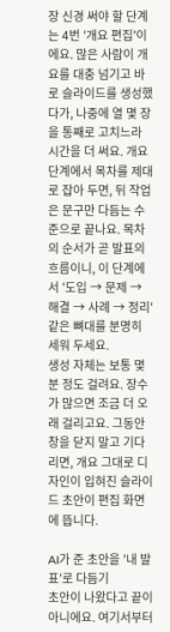장 신경 써야 할 단계는 4번 '개요 편집'이에요. 많은 사람이 개요를 대충 넘기고 바로 슬라이드를 생성했다가, 나중에 열 몇 장을 통째로 고치느라 시간을 더 써요. 개요 단계에서 목차를 제대로 잡아 두면, 뒤 작업은 문구만 다듬는 수준으로 끝나요. 목차의 순서가 곧 발표의 흐름이니, 이 단계에서 '도입 → 문제 → 해결 → 사례 → 정리' 같은 뼈대를 분명히 세워 두세요.
생성 자체는 보통 몇 분 정도 걸려요. 장수가 많으면 조금 더 오래 걸리고요. 그동안 창을 닫지 말고 기다리면, 개요 그대로 디자인이 입혀진 슬라이드 초안이 편집 화면에 뜹니다.

AI가 준 초안을 '내 발표'로 다듬기
초안이 나왔다고 끝이 아니에요. 여기서부터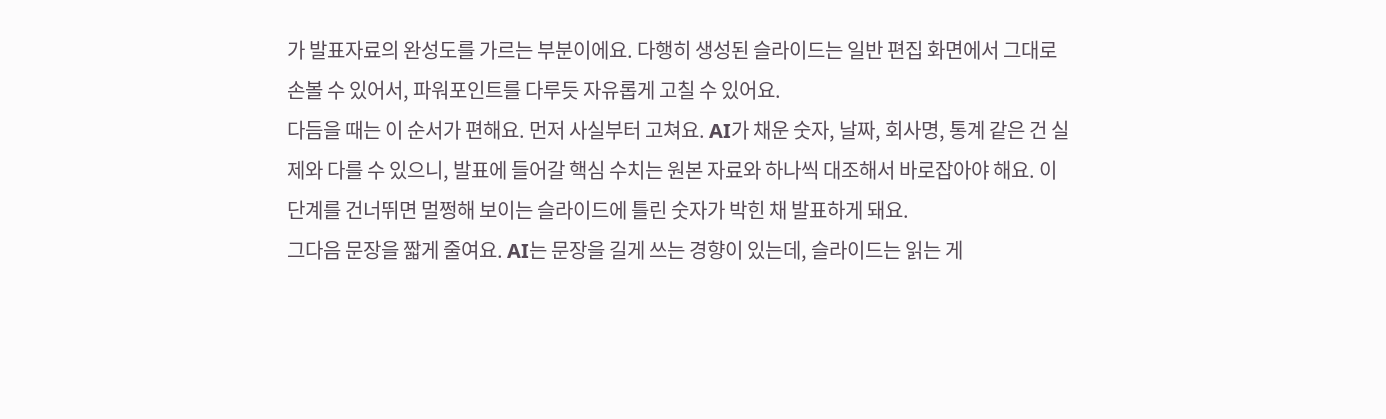가 발표자료의 완성도를 가르는 부분이에요. 다행히 생성된 슬라이드는 일반 편집 화면에서 그대로 손볼 수 있어서, 파워포인트를 다루듯 자유롭게 고칠 수 있어요.
다듬을 때는 이 순서가 편해요. 먼저 사실부터 고쳐요. AI가 채운 숫자, 날짜, 회사명, 통계 같은 건 실제와 다를 수 있으니, 발표에 들어갈 핵심 수치는 원본 자료와 하나씩 대조해서 바로잡아야 해요. 이 단계를 건너뛰면 멀쩡해 보이는 슬라이드에 틀린 숫자가 박힌 채 발표하게 돼요.
그다음 문장을 짧게 줄여요. AI는 문장을 길게 쓰는 경향이 있는데, 슬라이드는 읽는 게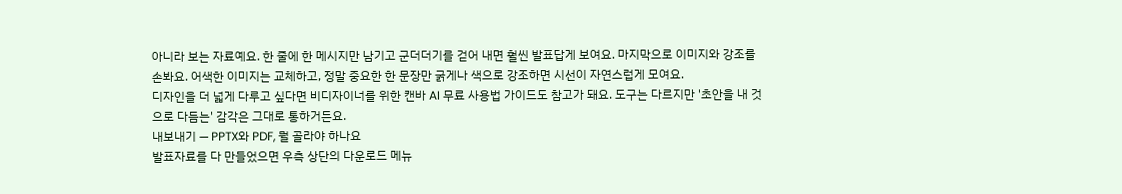아니라 보는 자료예요. 한 줄에 한 메시지만 남기고 군더더기를 걷어 내면 훨씬 발표답게 보여요. 마지막으로 이미지와 강조를 손봐요. 어색한 이미지는 교체하고, 정말 중요한 한 문장만 굵게나 색으로 강조하면 시선이 자연스럽게 모여요.
디자인을 더 넓게 다루고 싶다면 비디자이너를 위한 캔바 AI 무료 사용법 가이드도 참고가 돼요. 도구는 다르지만 '초안을 내 것으로 다듬는' 감각은 그대로 통하거든요.
내보내기 — PPTX와 PDF, 뭘 골라야 하나요
발표자료를 다 만들었으면 우측 상단의 다운로드 메뉴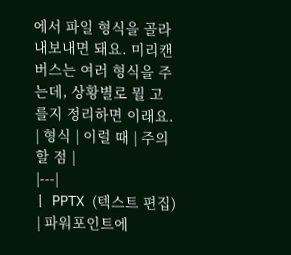에서 파일 형식을 골라 내보내면 돼요. 미리캔버스는 여러 형식을 주는데, 상황별로 뭘 고를지 정리하면 이래요.
| 형식 | 이럴 때 | 주의할 점 |
|---|
| PPTX (텍스트 편집) | 파워포인트에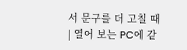서 문구를 더 고칠 때 | 열어 보는 PC에 같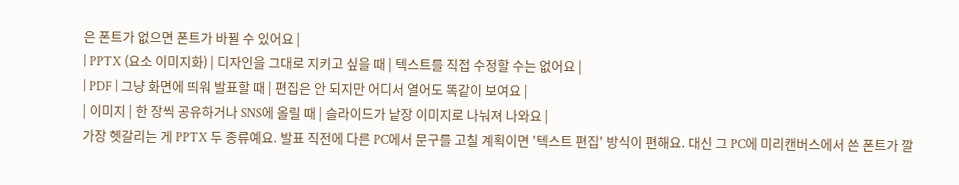은 폰트가 없으면 폰트가 바뀔 수 있어요 |
| PPTX (요소 이미지화) | 디자인을 그대로 지키고 싶을 때 | 텍스트를 직접 수정할 수는 없어요 |
| PDF | 그냥 화면에 띄워 발표할 때 | 편집은 안 되지만 어디서 열어도 똑같이 보여요 |
| 이미지 | 한 장씩 공유하거나 SNS에 올릴 때 | 슬라이드가 낱장 이미지로 나눠져 나와요 |
가장 헷갈리는 게 PPTX 두 종류예요. 발표 직전에 다른 PC에서 문구를 고칠 계획이면 '텍스트 편집' 방식이 편해요. 대신 그 PC에 미리캔버스에서 쓴 폰트가 깔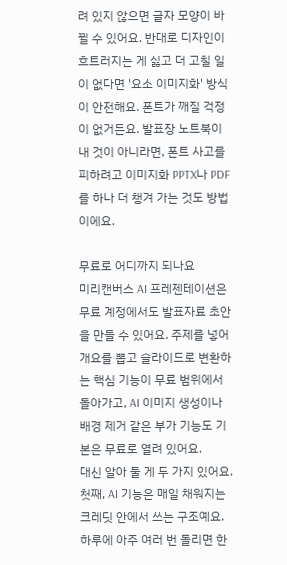려 있지 않으면 글자 모양이 바뀔 수 있어요. 반대로 디자인이 흐트러지는 게 싫고 더 고칠 일이 없다면 '요소 이미지화' 방식이 안전해요. 폰트가 깨질 걱정이 없거든요. 발표장 노트북이 내 것이 아니라면, 폰트 사고를 피하려고 이미지화 PPTX나 PDF를 하나 더 챙겨 가는 것도 방법이에요.

무료로 어디까지 되나요
미리캔버스 AI 프레젠테이션은 무료 계정에서도 발표자료 초안을 만들 수 있어요. 주제를 넣어 개요를 뽑고 슬라이드로 변환하는 핵심 기능이 무료 범위에서 돌아가고, AI 이미지 생성이나 배경 제거 같은 부가 기능도 기본은 무료로 열려 있어요.
대신 알아 둘 게 두 가지 있어요. 첫째, AI 기능은 매일 채워지는 크레딧 안에서 쓰는 구조예요. 하루에 아주 여러 번 돌리면 한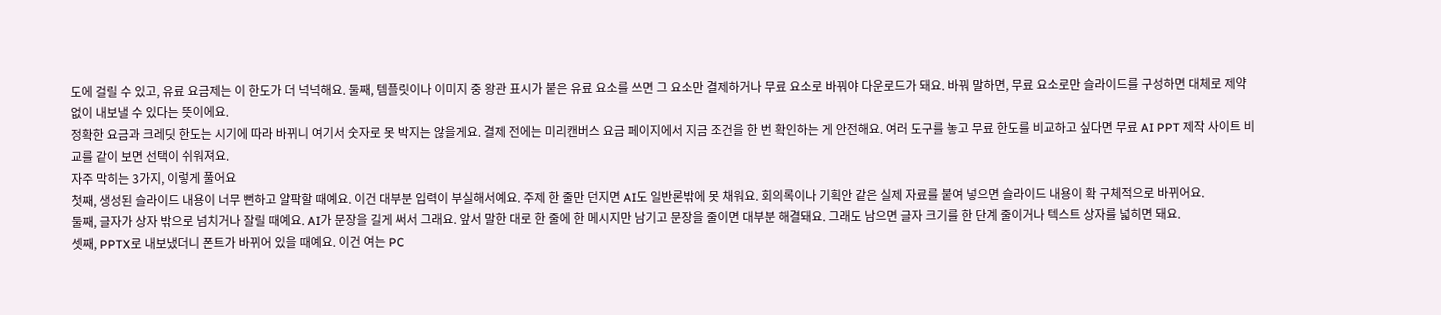도에 걸릴 수 있고, 유료 요금제는 이 한도가 더 넉넉해요. 둘째, 템플릿이나 이미지 중 왕관 표시가 붙은 유료 요소를 쓰면 그 요소만 결제하거나 무료 요소로 바꿔야 다운로드가 돼요. 바꿔 말하면, 무료 요소로만 슬라이드를 구성하면 대체로 제약 없이 내보낼 수 있다는 뜻이에요.
정확한 요금과 크레딧 한도는 시기에 따라 바뀌니 여기서 숫자로 못 박지는 않을게요. 결제 전에는 미리캔버스 요금 페이지에서 지금 조건을 한 번 확인하는 게 안전해요. 여러 도구를 놓고 무료 한도를 비교하고 싶다면 무료 AI PPT 제작 사이트 비교를 같이 보면 선택이 쉬워져요.
자주 막히는 3가지, 이렇게 풀어요
첫째, 생성된 슬라이드 내용이 너무 뻔하고 얄팍할 때예요. 이건 대부분 입력이 부실해서예요. 주제 한 줄만 던지면 AI도 일반론밖에 못 채워요. 회의록이나 기획안 같은 실제 자료를 붙여 넣으면 슬라이드 내용이 확 구체적으로 바뀌어요.
둘째, 글자가 상자 밖으로 넘치거나 잘릴 때예요. AI가 문장을 길게 써서 그래요. 앞서 말한 대로 한 줄에 한 메시지만 남기고 문장을 줄이면 대부분 해결돼요. 그래도 남으면 글자 크기를 한 단계 줄이거나 텍스트 상자를 넓히면 돼요.
셋째, PPTX로 내보냈더니 폰트가 바뀌어 있을 때예요. 이건 여는 PC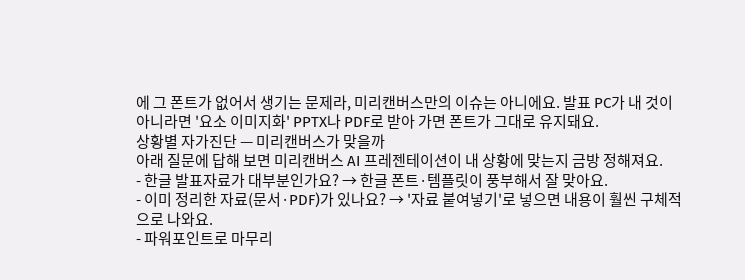에 그 폰트가 없어서 생기는 문제라, 미리캔버스만의 이슈는 아니에요. 발표 PC가 내 것이 아니라면 '요소 이미지화' PPTX나 PDF로 받아 가면 폰트가 그대로 유지돼요.
상황별 자가진단 — 미리캔버스가 맞을까
아래 질문에 답해 보면 미리캔버스 AI 프레젠테이션이 내 상황에 맞는지 금방 정해져요.
- 한글 발표자료가 대부분인가요? → 한글 폰트·템플릿이 풍부해서 잘 맞아요.
- 이미 정리한 자료(문서·PDF)가 있나요? → '자료 붙여넣기'로 넣으면 내용이 훨씬 구체적으로 나와요.
- 파워포인트로 마무리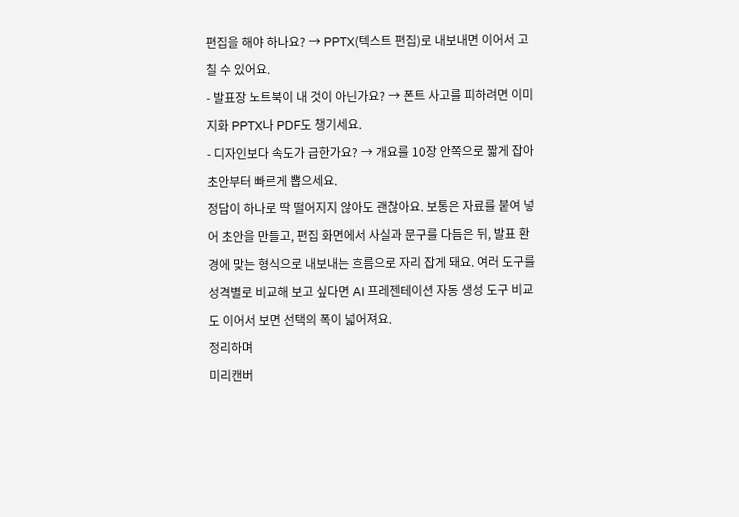편집을 해야 하나요? → PPTX(텍스트 편집)로 내보내면 이어서 고칠 수 있어요.
- 발표장 노트북이 내 것이 아닌가요? → 폰트 사고를 피하려면 이미지화 PPTX나 PDF도 챙기세요.
- 디자인보다 속도가 급한가요? → 개요를 10장 안쪽으로 짧게 잡아 초안부터 빠르게 뽑으세요.
정답이 하나로 딱 떨어지지 않아도 괜찮아요. 보통은 자료를 붙여 넣어 초안을 만들고, 편집 화면에서 사실과 문구를 다듬은 뒤, 발표 환경에 맞는 형식으로 내보내는 흐름으로 자리 잡게 돼요. 여러 도구를 성격별로 비교해 보고 싶다면 AI 프레젠테이션 자동 생성 도구 비교도 이어서 보면 선택의 폭이 넓어져요.
정리하며
미리캔버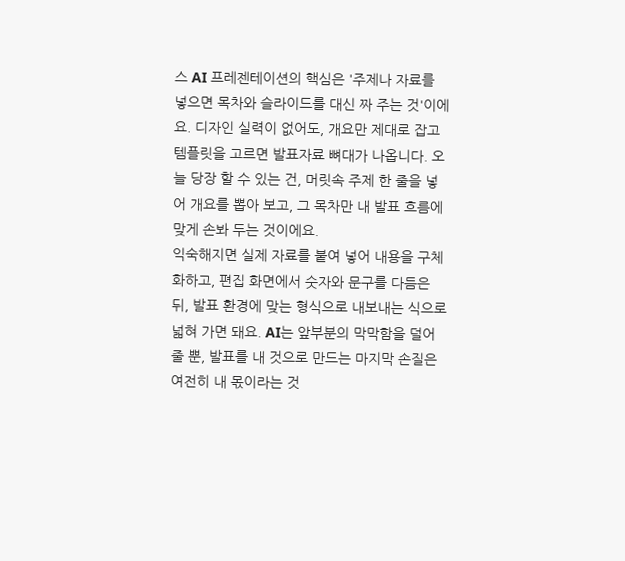스 AI 프레젠테이션의 핵심은 '주제나 자료를 넣으면 목차와 슬라이드를 대신 짜 주는 것'이에요. 디자인 실력이 없어도, 개요만 제대로 잡고 템플릿을 고르면 발표자료 뼈대가 나옵니다. 오늘 당장 할 수 있는 건, 머릿속 주제 한 줄을 넣어 개요를 뽑아 보고, 그 목차만 내 발표 흐름에 맞게 손봐 두는 것이에요.
익숙해지면 실제 자료를 붙여 넣어 내용을 구체화하고, 편집 화면에서 숫자와 문구를 다듬은 뒤, 발표 환경에 맞는 형식으로 내보내는 식으로 넓혀 가면 돼요. AI는 앞부분의 막막함을 덜어 줄 뿐, 발표를 내 것으로 만드는 마지막 손질은 여전히 내 몫이라는 것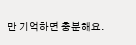만 기억하면 충분해요.